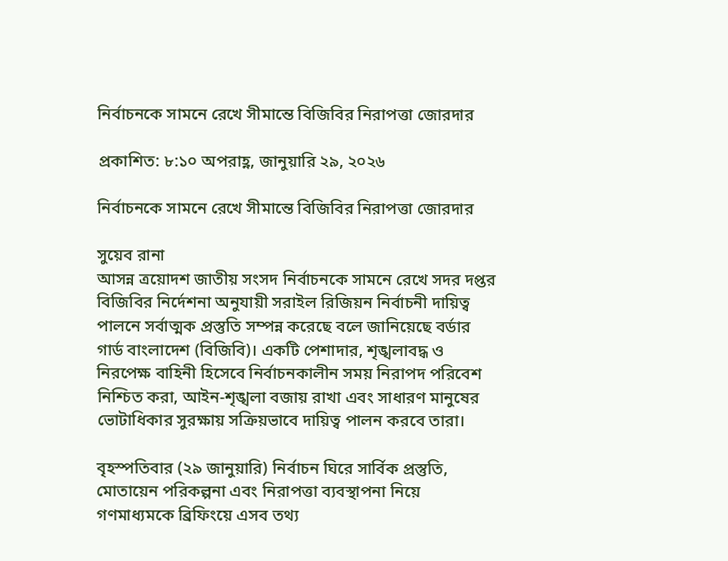নির্বাচনকে সামনে রেখে সীমান্তে বিজিবির নিরাপত্তা জোরদার

প্রকাশিত: ৮:১০ অপরাহ্ণ, জানুয়ারি ২৯, ২০২৬

নির্বাচনকে সামনে রেখে সীমান্তে বিজিবির নিরাপত্তা জোরদার

সুয়েব রানা
আসন্ন ত্রয়োদশ জাতীয় সংসদ নির্বাচনকে সামনে রেখে সদর দপ্তর বিজিবির নির্দেশনা অনুযায়ী সরাইল রিজিয়ন নির্বাচনী দায়িত্ব পালনে সর্বাত্মক প্রস্তুতি সম্পন্ন করেছে বলে জানিয়েছে বর্ডার গার্ড বাংলাদেশ (বিজিবি)। একটি পেশাদার, শৃঙ্খলাবদ্ধ ও নিরপেক্ষ বাহিনী হিসেবে নির্বাচনকালীন সময় নিরাপদ পরিবেশ নিশ্চিত করা, আইন-শৃঙ্খলা বজায় রাখা এবং সাধারণ মানুষের ভোটাধিকার সুরক্ষায় সক্রিয়ভাবে দায়িত্ব পালন করবে তারা।

বৃহস্পতিবার (২৯ জানুয়ারি) নির্বাচন ঘিরে সার্বিক প্রস্তুতি, মোতায়েন পরিকল্পনা এবং নিরাপত্তা ব্যবস্থাপনা নিয়ে গণমাধ্যমকে ব্রিফিংয়ে এসব তথ্য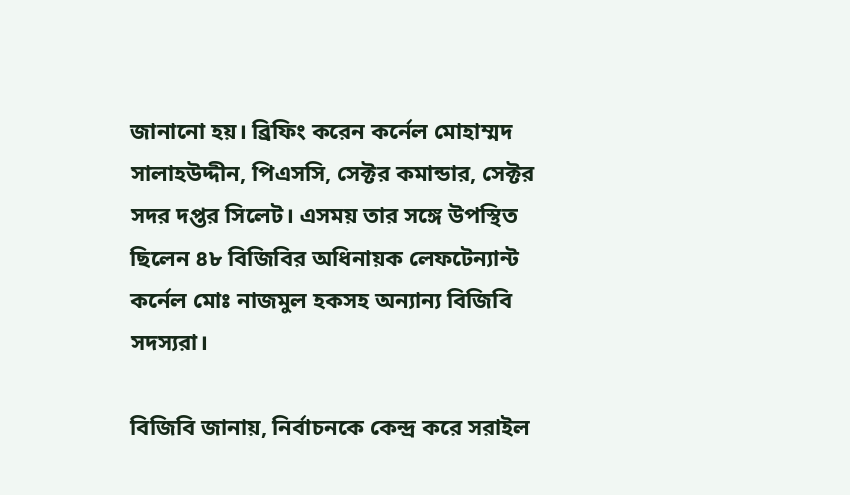জানানো হয়। ব্রিফিং করেন কর্নেল মোহাম্মদ সালাহউদ্দীন, পিএসসি, সেক্টর কমান্ডার, সেক্টর সদর দপ্তর সিলেট। এসময় তার সঙ্গে উপস্থিত ছিলেন ৪৮ বিজিবির অধিনায়ক লেফটেন্যান্ট কর্নেল মোঃ নাজমুল হকসহ অন্যান্য বিজিবি সদস্যরা।

বিজিবি জানায়, নির্বাচনকে কেন্দ্র করে সরাইল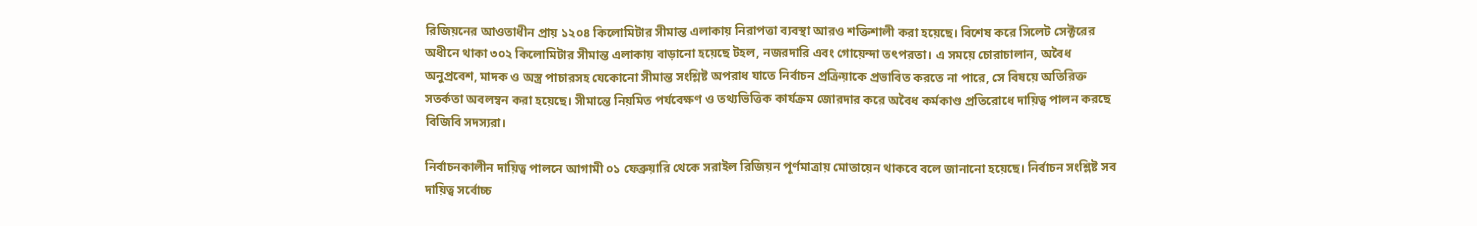রিজিয়নের আওতাধীন প্রায় ১২০৪ কিলোমিটার সীমান্ত এলাকায় নিরাপত্তা ব্যবস্থা আরও শক্তিশালী করা হয়েছে। বিশেষ করে সিলেট সেক্টরের অধীনে থাকা ৩০২ কিলোমিটার সীমান্ত এলাকায় বাড়ানো হয়েছে টহল, নজরদারি এবং গোয়েন্দা তৎপরতা। এ সময়ে চোরাচালান, অবৈধ অনুপ্রবেশ, মাদক ও অস্ত্র পাচারসহ যেকোনো সীমান্ত সংশ্লিষ্ট অপরাধ যাতে নির্বাচন প্রক্রিয়াকে প্রভাবিত করতে না পারে, সে বিষয়ে অতিরিক্ত সতর্কতা অবলম্বন করা হয়েছে। সীমান্তে নিয়মিত পর্যবেক্ষণ ও তথ্যভিত্তিক কার্যক্রম জোরদার করে অবৈধ কর্মকাণ্ড প্রতিরোধে দায়িত্ব পালন করছে বিজিবি সদস্যরা।

নির্বাচনকালীন দায়িত্ব পালনে আগামী ০১ ফেব্রুয়ারি থেকে সরাইল রিজিয়ন পূর্ণমাত্রায় মোতায়েন থাকবে বলে জানানো হয়েছে। নির্বাচন সংশ্লিষ্ট সব দায়িত্ব সর্বোচ্চ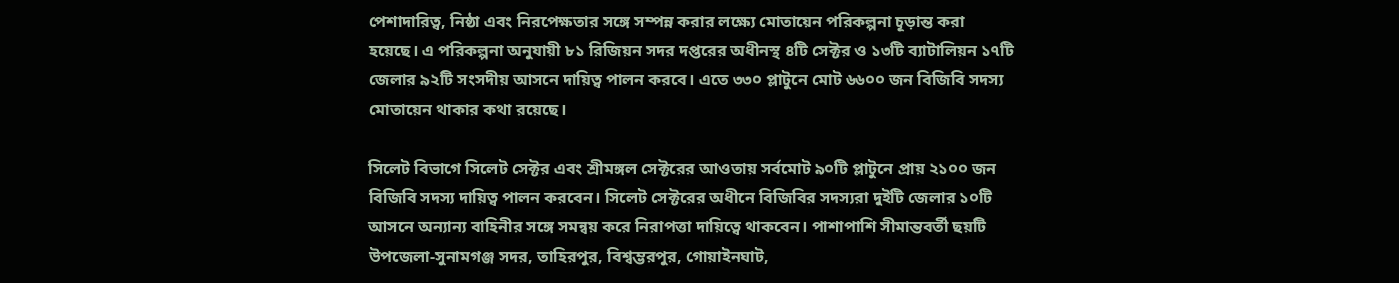পেশাদারিত্ব, নিষ্ঠা এবং নিরপেক্ষতার সঙ্গে সম্পন্ন করার লক্ষ্যে মোতায়েন পরিকল্পনা চূড়ান্ত করা হয়েছে। এ পরিকল্পনা অনুযায়ী ৮১ রিজিয়ন সদর দপ্তরের অধীনস্থ ৪টি সেক্টর ও ১৩টি ব্যাটালিয়ন ১৭টি জেলার ৯২টি সংসদীয় আসনে দায়িত্ব পালন করবে। এতে ৩৩০ প্লাটুনে মোট ৬৬০০ জন বিজিবি সদস্য মোতায়েন থাকার কথা রয়েছে।

সিলেট বিভাগে সিলেট সেক্টর এবং শ্রীমঙ্গল সেক্টরের আওতায় সর্বমোট ৯০টি প্লাটুনে প্রায় ২১০০ জন বিজিবি সদস্য দায়িত্ব পালন করবেন। সিলেট সেক্টরের অধীনে বিজিবির সদস্যরা দুইটি জেলার ১০টি আসনে অন্যান্য বাহিনীর সঙ্গে সমন্বয় করে নিরাপত্তা দায়িত্বে থাকবেন। পাশাপাশি সীমান্তবর্তী ছয়টি উপজেলা-সুনামগঞ্জ সদর, তাহিরপুর, বিশ্বম্ভরপুর, গোয়াইনঘাট,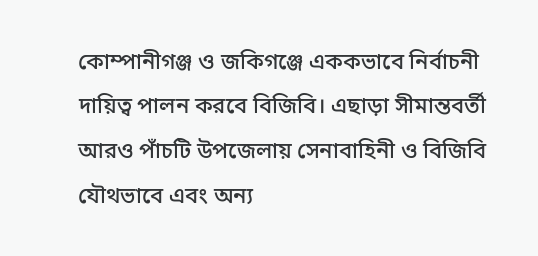কোম্পানীগঞ্জ ও জকিগঞ্জে এককভাবে নির্বাচনী দায়িত্ব পালন করবে বিজিবি। এছাড়া সীমান্তবর্তী আরও পাঁচটি উপজেলায় সেনাবাহিনী ও বিজিবি যৌথভাবে এবং অন্য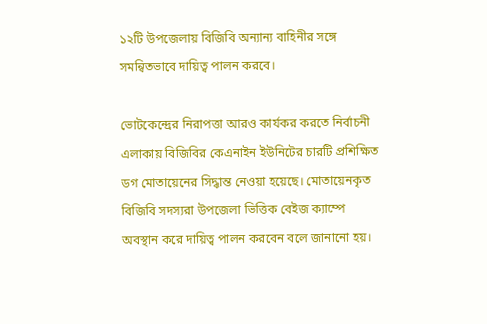১২টি উপজেলায় বিজিবি অন্যান্য বাহিনীর সঙ্গে সমন্বিতভাবে দায়িত্ব পালন করবে।

ভোটকেন্দ্রের নিরাপত্তা আরও কার্যকর করতে নির্বাচনী এলাকায় বিজিবির কেএনাইন ইউনিটের চারটি প্রশিক্ষিত ডগ মোতায়েনের সিদ্ধান্ত নেওয়া হয়েছে। মোতায়েনকৃত বিজিবি সদস্যরা উপজেলা ভিত্তিক বেইজ ক্যাম্পে অবস্থান করে দায়িত্ব পালন করবেন বলে জানানো হয়।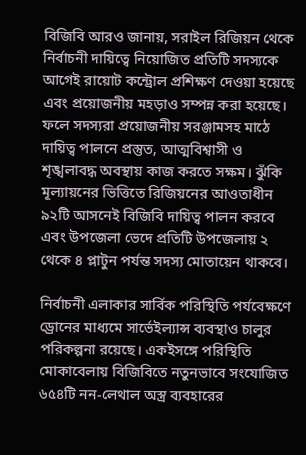বিজিবি আরও জানায়, সরাইল রিজিয়ন থেকে নির্বাচনী দায়িত্বে নিয়োজিত প্রতিটি সদস্যকে আগেই রায়োট কন্ট্রোল প্রশিক্ষণ দেওয়া হয়েছে এবং প্রয়োজনীয় মহড়াও সম্পন্ন করা হয়েছে। ফলে সদস্যরা প্রয়োজনীয় সরঞ্জামসহ মাঠে দায়িত্ব পালনে প্রস্তুত, আত্মবিশ্বাসী ও শৃঙ্খলাবদ্ধ অবস্থায় কাজ করতে সক্ষম। ঝুঁকি মূল্যায়নের ভিত্তিতে রিজিয়নের আওতাধীন ৯২টি আসনেই বিজিবি দায়িত্ব পালন করবে এবং উপজেলা ভেদে প্রতিটি উপজেলায় ২ থেকে ৪ প্লাটুন পর্যন্ত সদস্য মোতায়েন থাকবে।

নির্বাচনী এলাকার সার্বিক পরিস্থিতি পর্যবেক্ষণে ড্রোনের মাধ্যমে সার্ভেইল্যান্স ব্যবস্থাও চালুর পরিকল্পনা রয়েছে। একইসঙ্গে পরিস্থিতি মোকাবেলায় বিজিবিতে নতুনভাবে সংযোজিত ৬৫৪টি নন-লেথাল অস্ত্র ব্যবহারের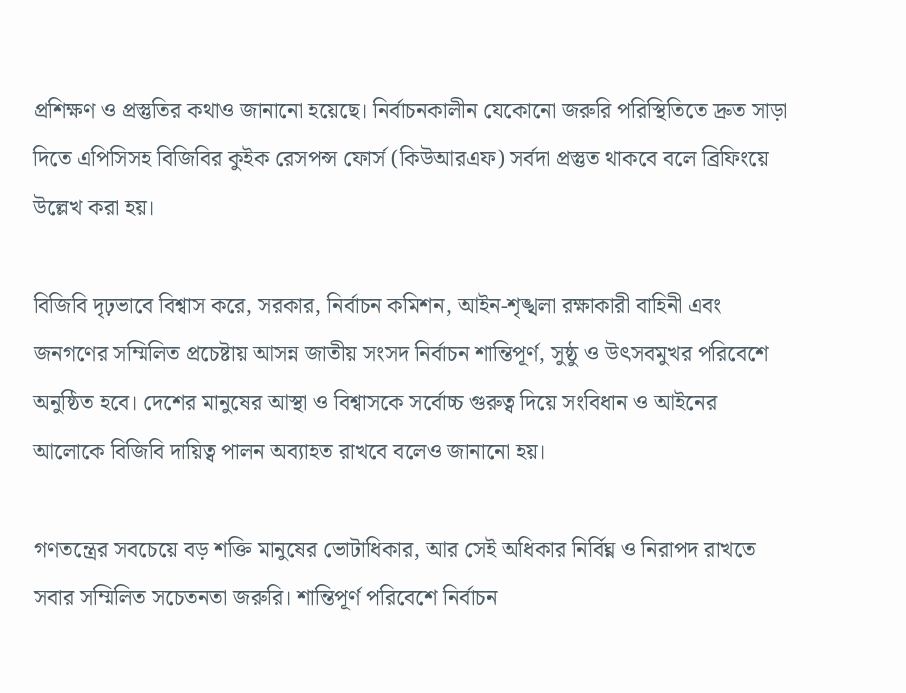প্রশিক্ষণ ও প্রস্তুতির কথাও জানানো হয়েছে। নির্বাচনকালীন যেকোনো জরুরি পরিস্থিতিতে দ্রুত সাড়া দিতে এপিসিসহ বিজিবির কুইক রেসপন্স ফোর্স (কিউআরএফ) সর্বদা প্রস্তুত থাকবে বলে ব্রিফিংয়ে উল্লেখ করা হয়।

বিজিবি দৃঢ়ভাবে বিশ্বাস করে, সরকার, নির্বাচন কমিশন, আইন-শৃঙ্খলা রক্ষাকারী বাহিনী এবং জনগণের সম্মিলিত প্রচেষ্টায় আসন্ন জাতীয় সংসদ নির্বাচন শান্তিপূর্ণ, সুষ্ঠু ও উৎসবমুখর পরিবেশে অনুষ্ঠিত হবে। দেশের মানুষের আস্থা ও বিশ্বাসকে সর্বোচ্চ গুরুত্ব দিয়ে সংবিধান ও আইনের আলোকে বিজিবি দায়িত্ব পালন অব্যাহত রাখবে বলেও জানানো হয়।

গণতন্ত্রের সবচেয়ে বড় শক্তি মানুষের ভোটাধিকার, আর সেই অধিকার নির্বিঘ্ন ও নিরাপদ রাখতে সবার সম্মিলিত সচেতনতা জরুরি। শান্তিপূর্ণ পরিবেশে নির্বাচন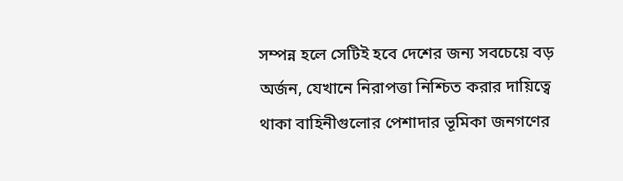সম্পন্ন হলে সেটিই হবে দেশের জন্য সবচেয়ে বড় অর্জন, যেখানে নিরাপত্তা নিশ্চিত করার দায়িত্বে থাকা বাহিনীগুলোর পেশাদার ভূমিকা জনগণের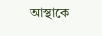আস্থাকে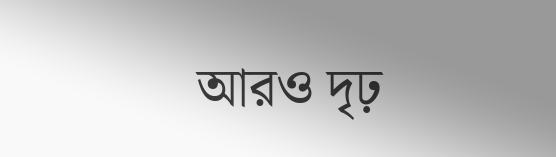আরও দৃঢ়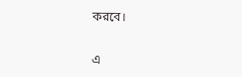করবে।

এ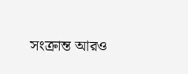সংক্রান্ত আরও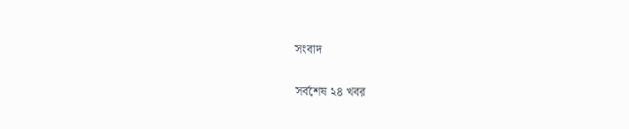সংবাদ

সর্বশেষ ২৪ খবর